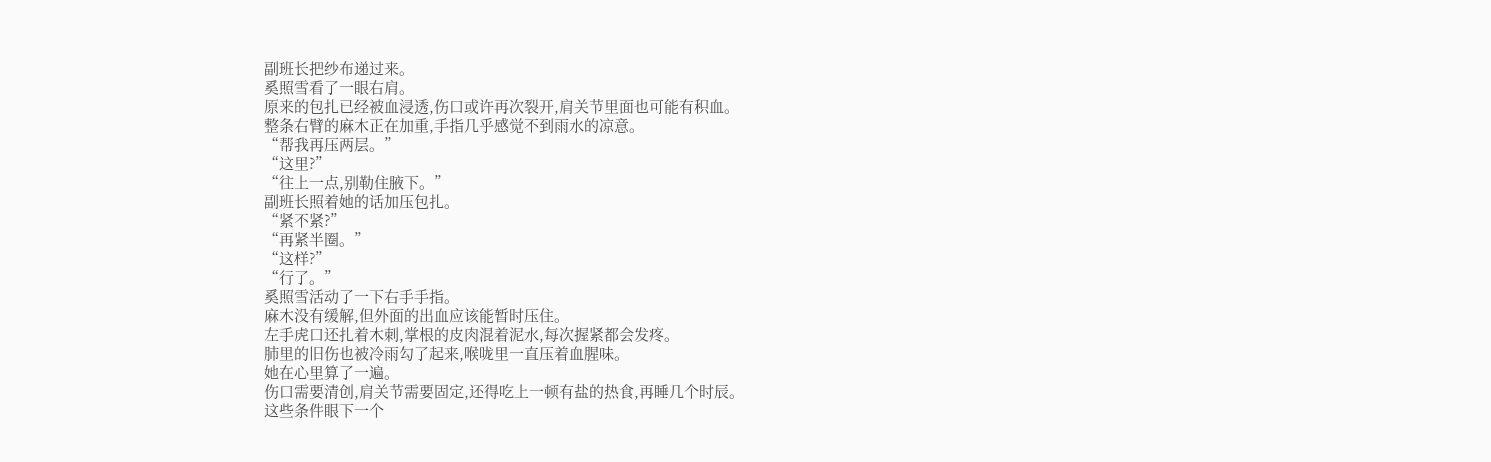副班长把纱布递过来。
奚照雪看了一眼右肩。
原来的包扎已经被血浸透,伤口或许再次裂开,肩关节里面也可能有积血。
整条右臂的麻木正在加重,手指几乎感觉不到雨水的凉意。
“帮我再压两层。”
“这里?”
“往上一点,别勒住腋下。”
副班长照着她的话加压包扎。
“紧不紧?”
“再紧半圈。”
“这样?”
“行了。”
奚照雪活动了一下右手手指。
麻木没有缓解,但外面的出血应该能暂时压住。
左手虎口还扎着木刺,掌根的皮肉混着泥水,每次握紧都会发疼。
肺里的旧伤也被冷雨勾了起来,喉咙里一直压着血腥味。
她在心里算了一遍。
伤口需要清创,肩关节需要固定,还得吃上一顿有盐的热食,再睡几个时辰。
这些条件眼下一个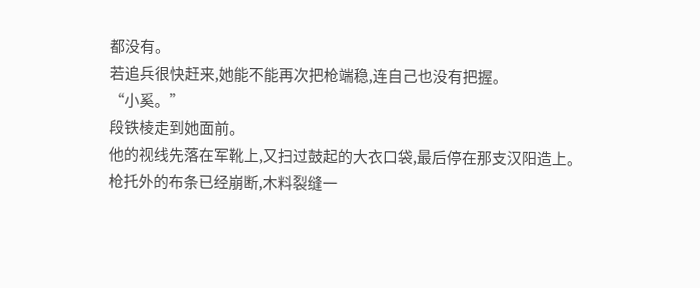都没有。
若追兵很快赶来,她能不能再次把枪端稳,连自己也没有把握。
“小奚。”
段铁棱走到她面前。
他的视线先落在军靴上,又扫过鼓起的大衣口袋,最后停在那支汉阳造上。
枪托外的布条已经崩断,木料裂缝一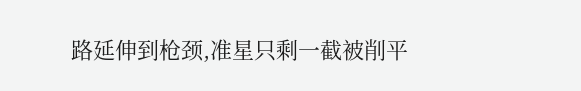路延伸到枪颈,准星只剩一截被削平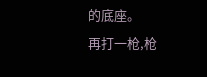的底座。
再打一枪,枪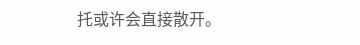托或许会直接散开。